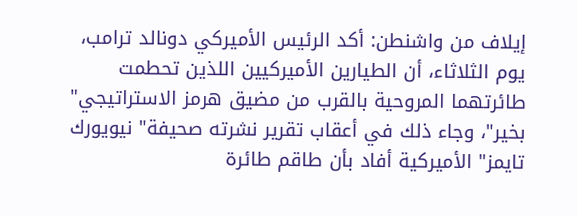إيلاف من واشنطن: أكد الرئيس الأميركي دونالد ترامب، يوم الثلاثاء، أن الطيارين الأميركيين اللذين تحطمت طائرتهما المروحية بالقرب من مضيق هرمز الاستراتيجي" بخير"، وجاء ذلك في أعقاب تقرير نشرته صحيفة" نيويورك تايمز" الأميركية أفاد بأن طاقم طائرة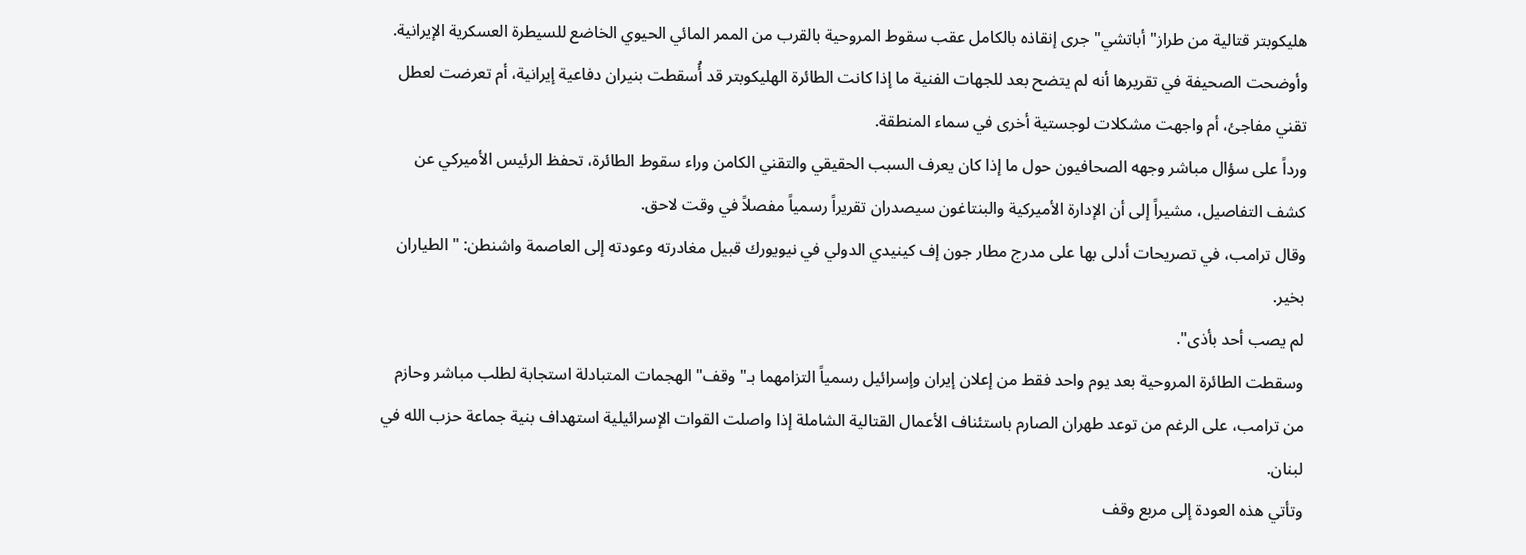هليكوبتر قتالية من طراز" أباتشي" جرى إنقاذه بالكامل عقب سقوط المروحية بالقرب من الممر المائي الحيوي الخاضع للسيطرة العسكرية الإيرانية.
وأوضحت الصحيفة في تقريرها أنه لم يتضح بعد للجهات الفنية ما إذا كانت الطائرة الهليكوبتر قد أُسقطت بنيران دفاعية إيرانية، أم تعرضت لعطل تقني مفاجئ، أم واجهت مشكلات لوجستية أخرى في سماء المنطقة.
ورداً على سؤال مباشر وجهه الصحافيون حول ما إذا كان يعرف السبب الحقيقي والتقني الكامن وراء سقوط الطائرة، تحفظ الرئيس الأميركي عن كشف التفاصيل، مشيراً إلى أن الإدارة الأميركية والبنتاغون سيصدران تقريراً رسمياً مفصلاً في وقت لاحق.
وقال ترامب، في تصريحات أدلى بها على مدرج مطار جون إف كينيدي الدولي في نيويورك قبيل مغادرته وعودته إلى العاصمة واشنطن: " الطياران بخير.
لم يصب أحد بأذى".
وسقطت الطائرة المروحية بعد يوم واحد فقط من إعلان إيران وإسرائيل رسمياً التزامهما بـ" وقف" الهجمات المتبادلة استجابة لطلب مباشر وحازم من ترامب، على الرغم من توعد طهران الصارم باستئناف الأعمال القتالية الشاملة إذا واصلت القوات الإسرائيلية استهداف بنية جماعة حزب الله في لبنان.
وتأتي هذه العودة إلى مربع وقف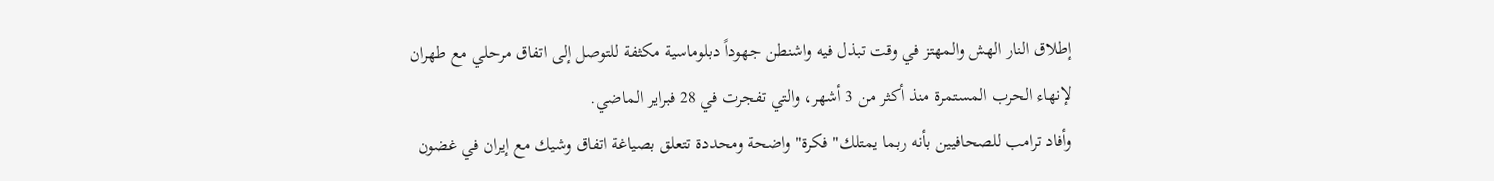إطلاق النار الهش والمهتز في وقت تبذل فيه واشنطن جهوداً دبلوماسية مكثفة للتوصل إلى اتفاق مرحلي مع طهران لإنهاء الحرب المستمرة منذ أكثر من 3 أشهر، والتي تفجرت في 28 فبراير الماضي.
وأفاد ترامب للصحافيين بأنه ربما يمتلك" فكرة" واضحة ومحددة تتعلق بصياغة اتفاق وشيك مع إيران في غضون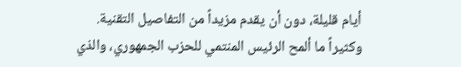أيام قليلة، دون أن يقدم مزيداً من التفاصيل التقنية.
وكثيراً ما ألمح الرئيس المنتمي للحزب الجمهوري، والذي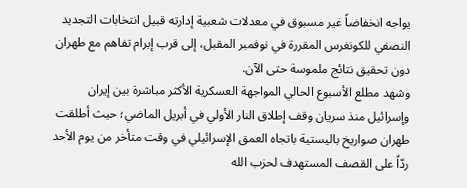يواجه انخفاضاً غير مسبوق في معدلات شعبية إدارته قبيل انتخابات التجديد النصفي للكونغرس المقررة في نوفمبر المقبل، إلى قرب إبرام تفاهم مع طهران دون تحقيق نتائج ملموسة حتى الآن.
وشهد مطلع الأسبوع الحالي المواجهة العسكرية الأكثر مباشرة بين إيران وإسرائيل منذ سريان وقف إطلاق النار الأولي في أبريل الماضي؛ حيث أطلقت طهران صواريخ باليستية باتجاه العمق الإسرائيلي في وقت متأخر من يوم الأحد ردّاً على القصف المستهدف لحزب الله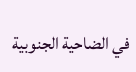في الضاحية الجنوبية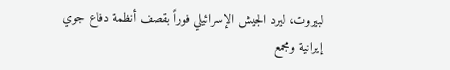لبيروت، ليرد الجيش الإسرائيلي فوراً بقصف أنظمة دفاع جوي إيرانية ومجمع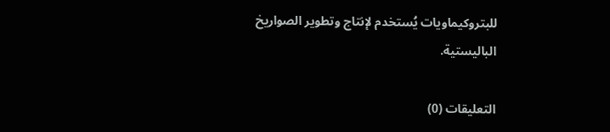للبتروكيماويات يُستخدم لإنتاج وتطوير الصواريخ الباليستية.

التعليقات (0)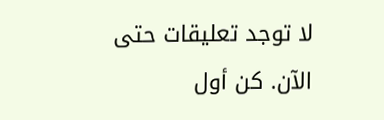لا توجد تعليقات حتى الآن. كن أول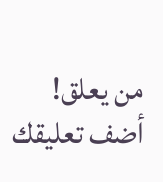من يعلق!
أضف تعليقك